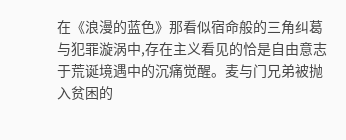在《浪漫的蓝色》那看似宿命般的三角纠葛与犯罪漩涡中,存在主义看见的恰是自由意志于荒诞境遇中的沉痛觉醒。麦与门兄弟被抛入贫困的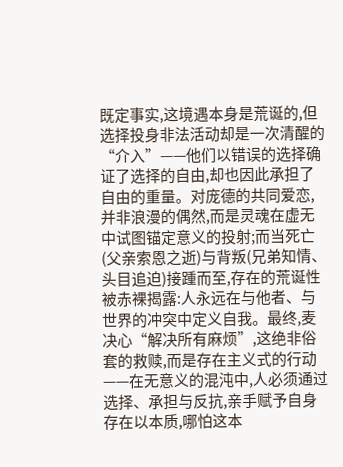既定事实,这境遇本身是荒诞的,但选择投身非法活动却是一次清醒的“介入”——他们以错误的选择确证了选择的自由,却也因此承担了自由的重量。对庞德的共同爱恋,并非浪漫的偶然,而是灵魂在虚无中试图锚定意义的投射;而当死亡(父亲索恩之逝)与背叛(兄弟知情、头目追迫)接踵而至,存在的荒诞性被赤裸揭露:人永远在与他者、与世界的冲突中定义自我。最终,麦决心“解决所有麻烦”,这绝非俗套的救赎,而是存在主义式的行动——在无意义的混沌中,人必须通过选择、承担与反抗,亲手赋予自身存在以本质,哪怕这本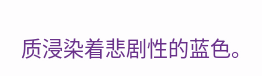质浸染着悲剧性的蓝色。